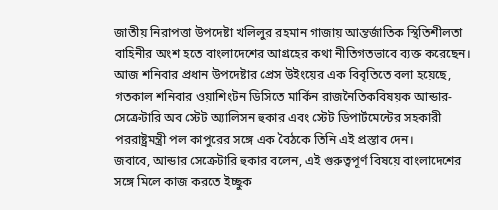জাতীয় নিরাপত্তা উপদেষ্টা খলিলুর রহমান গাজায় আন্তর্জাতিক স্থিতিশীলতা বাহিনীর অংশ হতে বাংলাদেশের আগ্রহের কথা নীতিগতভাবে ব্যক্ত করেছেন।
আজ শনিবার প্রধান উপদেষ্টার প্রেস উইংয়ের এক বিবৃতিতে বলা হয়েছে, গতকাল শনিবার ওয়াশিংটন ডিসিতে মার্কিন রাজনৈতিকবিষয়ক আন্ডার-সেক্রেটারি অব স্টেট অ্যালিসন হুকার এবং স্টেট ডিপার্টমেন্টের সহকারী পররাষ্ট্রমন্ত্রী পল কাপুরের সঙ্গে এক বৈঠকে তিনি এই প্রস্তাব দেন।
জবাবে, আন্ডার সেক্রেটারি হুকার বলেন, এই গুরুত্বপূর্ণ বিষয়ে বাংলাদেশের সঙ্গে মিলে কাজ করতে ইচ্ছুক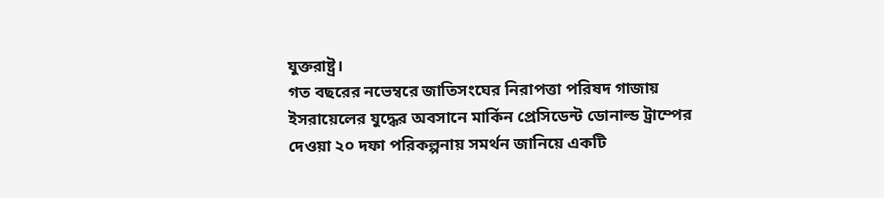যুক্তরাষ্ট্র।
গত বছরের নভেম্বরে জাতিসংঘের নিরাপত্তা পরিষদ গাজায় ইসরায়েলের যুদ্ধের অবসানে মার্কিন প্রেসিডেন্ট ডোনাল্ড ট্রাম্পের দেওয়া ২০ দফা পরিকল্পনায় সমর্থন জানিয়ে একটি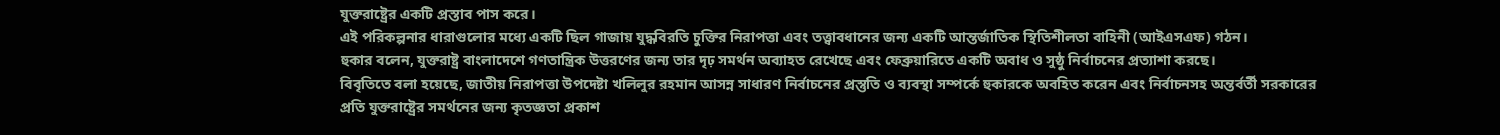যুক্তরাষ্ট্রের একটি প্রস্তাব পাস করে।
এই পরিকল্পনার ধারাগুলোর মধ্যে একটি ছিল গাজায় যুদ্ধবিরতি চুক্তির নিরাপত্তা এবং তত্ত্বাবধানের জন্য একটি আন্তর্জাতিক স্থিতিশীলতা বাহিনী (আইএসএফ) গঠন।
হুকার বলেন, যুক্তরাষ্ট্র বাংলাদেশে গণতান্ত্রিক উত্তরণের জন্য তার দৃঢ় সমর্থন অব্যাহত রেখেছে এবং ফেব্রুয়ারিতে একটি অবাধ ও সুষ্ঠু নির্বাচনের প্রত্যাশা করছে।
বিবৃতিতে বলা হয়েছে, জাতীয় নিরাপত্তা উপদেষ্টা খলিলুর রহমান আসন্ন সাধারণ নির্বাচনের প্রস্তুতি ও ব্যবস্থা সম্পর্কে হুকারকে অবহিত করেন এবং নির্বাচনসহ অন্তর্বর্তী সরকারের প্রতি যুক্তরাষ্ট্রের সমর্থনের জন্য কৃতজ্ঞতা প্রকাশ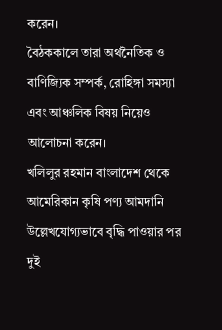করেন।
বৈঠককালে তারা অর্থনৈতিক ও বাণিজ্যিক সম্পর্ক, রোহিঙ্গা সমস্যা এবং আঞ্চলিক বিষয় নিয়েও আলোচনা করেন।
খলিলুর রহমান বাংলাদেশ থেকে আমেরিকান কৃষি পণ্য আমদানি উল্লেখযোগ্যভাবে বৃদ্ধি পাওয়ার পর দুই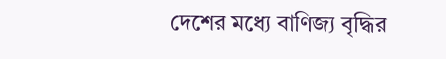দেশের মধ্যে বাণিজ্য বৃদ্ধির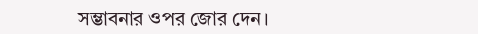সম্ভাবনার ওপর জোর দেন।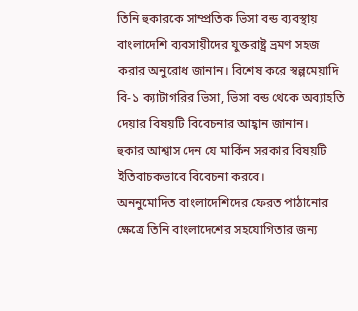তিনি হুকারকে সাম্প্রতিক ভিসা বন্ড ব্যবস্থায় বাংলাদেশি ব্যবসায়ীদের যুক্তরাষ্ট্র ভ্রমণ সহজ করার অনুরোধ জানান। বিশেষ করে স্বল্পমেয়াদি বি-১ ক্যাটাগরির ভিসা, ভিসা বন্ড থেকে অব্যাহতি দেয়ার বিষয়টি বিবেচনার আহ্বান জানান।
হুকার আশ্বাস দেন যে মার্কিন সরকার বিষয়টি ইতিবাচকভাবে বিবেচনা করবে।
অননুমোদিত বাংলাদেশিদের ফেরত পাঠানোর ক্ষেত্রে তিনি বাংলাদেশের সহযোগিতার জন্য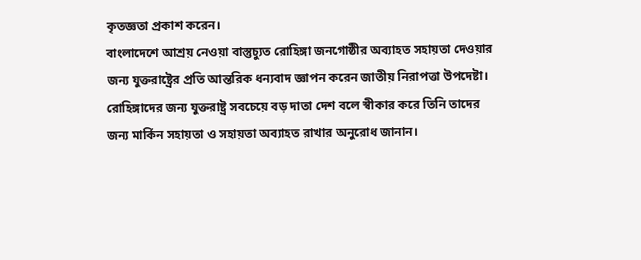কৃতজ্ঞতা প্রকাশ করেন।
বাংলাদেশে আশ্রয় নেওয়া বাস্তুচ্যুত রোহিঙ্গা জনগোষ্ঠীর অব্যাহত সহায়তা দেওয়ার জন্য যুক্তরাষ্ট্রের প্রতি আন্তরিক ধন্যবাদ জ্ঞাপন করেন জাতীয় নিরাপত্তা উপদেষ্টা।
রোহিঙ্গাদের জন্য যুক্তরাষ্ট্র সবচেয়ে বড় দাতা দেশ বলে স্বীকার করে তিনি তাদের জন্য মার্কিন সহায়তা ও সহায়তা অব্যাহত রাখার অনুরোধ জানান।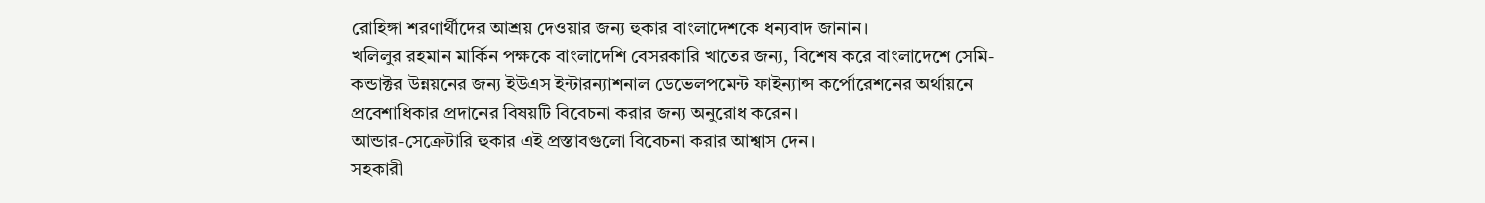রোহিঙ্গা শরণার্থীদের আশ্রয় দেওয়ার জন্য হুকার বাংলাদেশকে ধন্যবাদ জানান।
খলিলুর রহমান মার্কিন পক্ষকে বাংলাদেশি বেসরকারি খাতের জন্য, বিশেষ করে বাংলাদেশে সেমি-কন্ডাক্টর উন্নয়নের জন্য ইউএস ইন্টারন্যাশনাল ডেভেলপমেন্ট ফাইন্যান্স কর্পোরেশনের অর্থায়নে প্রবেশাধিকার প্রদানের বিষয়টি বিবেচনা করার জন্য অনুরোধ করেন।
আন্ডার-সেক্রেটারি হুকার এই প্রস্তাবগুলো বিবেচনা করার আশ্বাস দেন।
সহকারী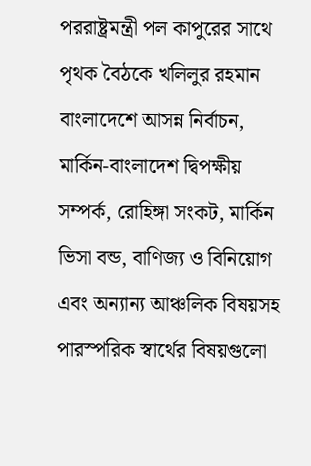পররাষ্ট্রমন্ত্রী পল কাপুরের সাথে পৃথক বৈঠকে খলিলুর রহমান বাংলাদেশে আসন্ন নির্বাচন, মার্কিন-বাংলাদেশ দ্বিপক্ষীয় সম্পর্ক, রোহিঙ্গা সংকট, মার্কিন ভিসা বন্ড, বাণিজ্য ও বিনিয়োগ এবং অন্যান্য আঞ্চলিক বিষয়সহ পারস্পরিক স্বার্থের বিষয়গুলো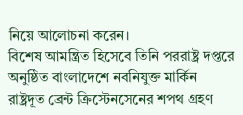নিয়ে আলোচনা করেন।
বিশেষ আমন্ত্রিত হিসেবে তিনি পররাষ্ট্র দপ্তরে অনুষ্ঠিত বাংলাদেশে নবনিযুক্ত মার্কিন রাষ্ট্রদূত ব্রেন্ট ক্রিস্টেনসেনের শপথ গ্রহণ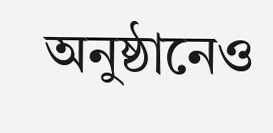অনুষ্ঠানেও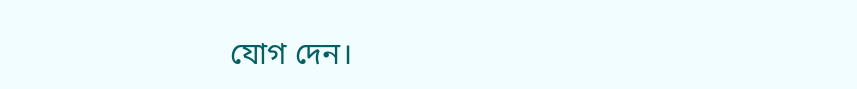যোগ দেন।